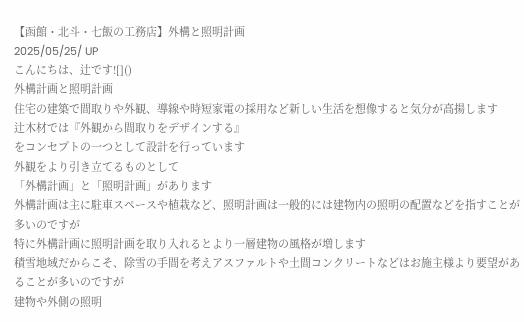【函館・北斗・七飯の工務店】外構と照明計画
2025/05/25/ UP
こんにちは、辻です![]()
外構計画と照明計画
住宅の建築で間取りや外観、導線や時短家電の採用など新しい生活を想像すると気分が高揚します
辻木材では『外観から間取りをデザインする』
をコンセプトの一つとして設計を行っています
外観をより引き立てるものとして
「外構計画」と「照明計画」があります
外構計画は主に駐車スペースや植栽など、照明計画は一般的には建物内の照明の配置などを指すことが多いのですが
特に外構計画に照明計画を取り入れるとより一層建物の風格が増します
積雪地域だからこそ、除雪の手間を考えアスファルトや土間コンクリートなどはお施主様より要望があることが多いのですが
建物や外側の照明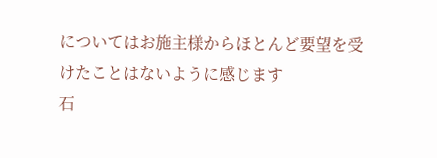についてはお施主様からほとんど要望を受けたことはないように感じます
石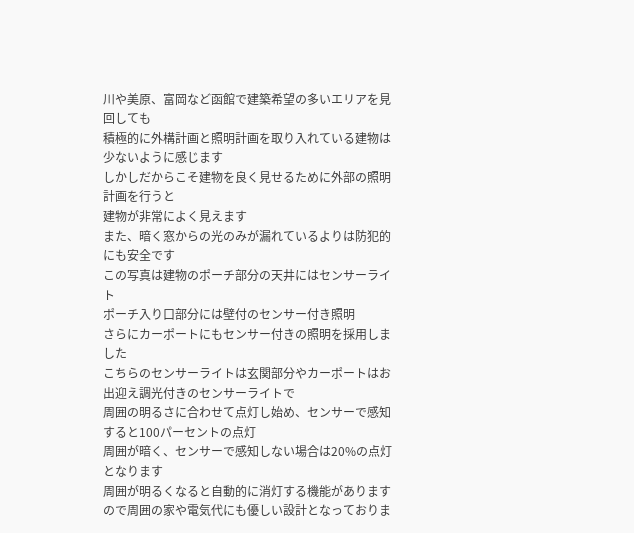川や美原、富岡など函館で建築希望の多いエリアを見回しても
積極的に外構計画と照明計画を取り入れている建物は少ないように感じます
しかしだからこそ建物を良く見せるために外部の照明計画を行うと
建物が非常によく見えます
また、暗く窓からの光のみが漏れているよりは防犯的にも安全です
この写真は建物のポーチ部分の天井にはセンサーライト
ポーチ入り口部分には壁付のセンサー付き照明
さらにカーポートにもセンサー付きの照明を採用しました
こちらのセンサーライトは玄関部分やカーポートはお出迎え調光付きのセンサーライトで
周囲の明るさに合わせて点灯し始め、センサーで感知すると100パーセントの点灯
周囲が暗く、センサーで感知しない場合は20%の点灯となります
周囲が明るくなると自動的に消灯する機能がありますので周囲の家や電気代にも優しい設計となっておりま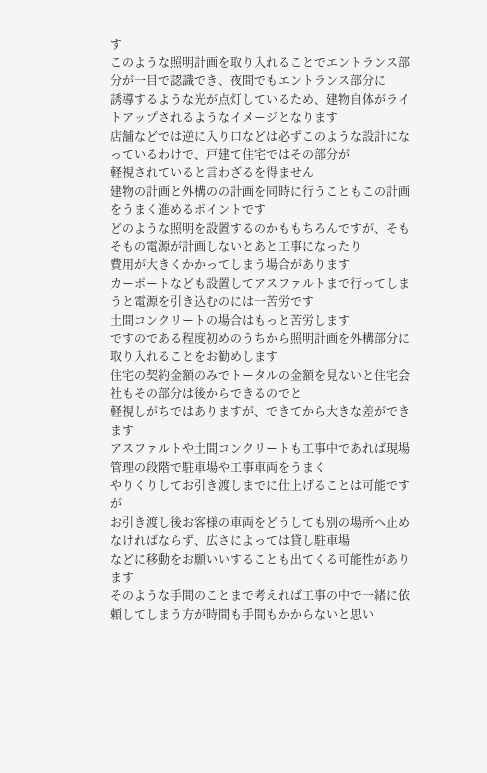す
このような照明計画を取り入れることでエントランス部分が一目で認識でき、夜間でもエントランス部分に
誘導するような光が点灯しているため、建物自体がライトアップされるようなイメージとなります
店舗などでは逆に入り口などは必ずこのような設計になっているわけで、戸建て住宅ではその部分が
軽視されていると言わざるを得ません
建物の計画と外構のの計画を同時に行うこともこの計画をうまく進めるポイントです
どのような照明を設置するのかももちろんですが、そもそもの電源が計画しないとあと工事になったり
費用が大きくかかってしまう場合があります
カーポートなども設置してアスファルトまで行ってしまうと電源を引き込むのには一苦労です
土間コンクリートの場合はもっと苦労します
ですのである程度初めのうちから照明計画を外構部分に取り入れることをお勧めします
住宅の契約金額のみでトータルの金額を見ないと住宅会社もその部分は後からできるのでと
軽視しがちではありますが、できてから大きな差ができます
アスファルトや土間コンクリートも工事中であれば現場管理の段階で駐車場や工事車両をうまく
やりくりしてお引き渡しまでに仕上げることは可能ですが
お引き渡し後お客様の車両をどうしても別の場所へ止めなければならず、広さによっては貸し駐車場
などに移動をお願いいすることも出てくる可能性があります
そのような手間のことまで考えれば工事の中で一緒に依頼してしまう方が時間も手間もかからないと思い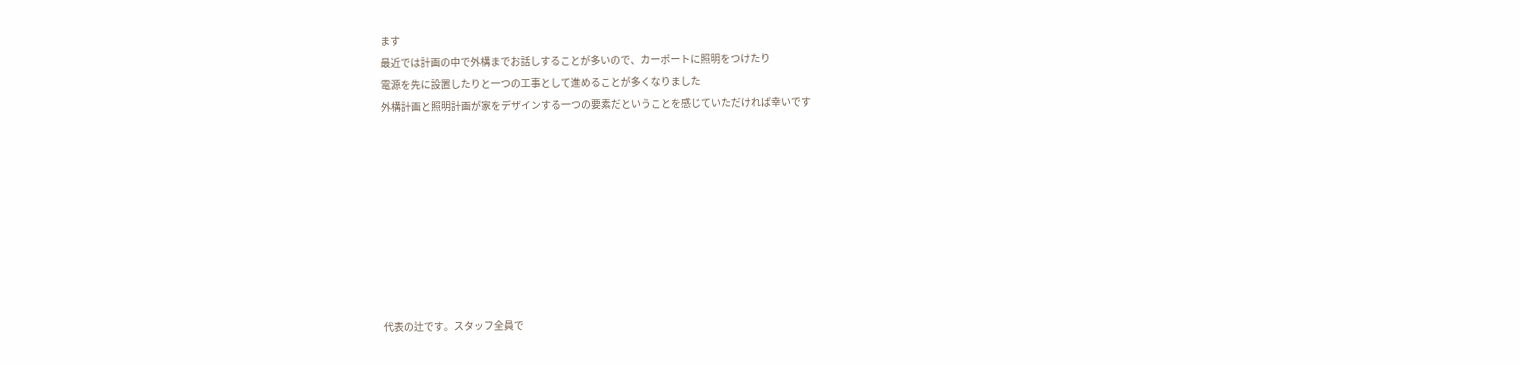ます
最近では計画の中で外構までお話しすることが多いので、カーポートに照明をつけたり
電源を先に設置したりと一つの工事として進めることが多くなりました
外構計画と照明計画が家をデザインする一つの要素だということを感じていただければ幸いです









代表の辻です。スタッフ全員で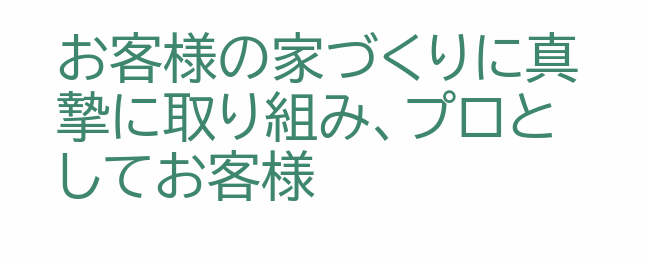お客様の家づくりに真摯に取り組み、プロとしてお客様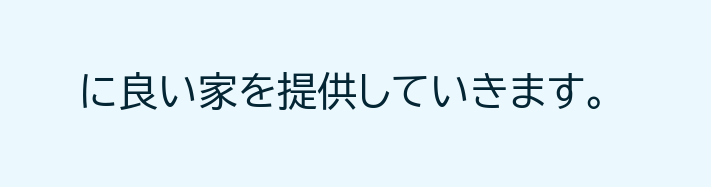に良い家を提供していきます。